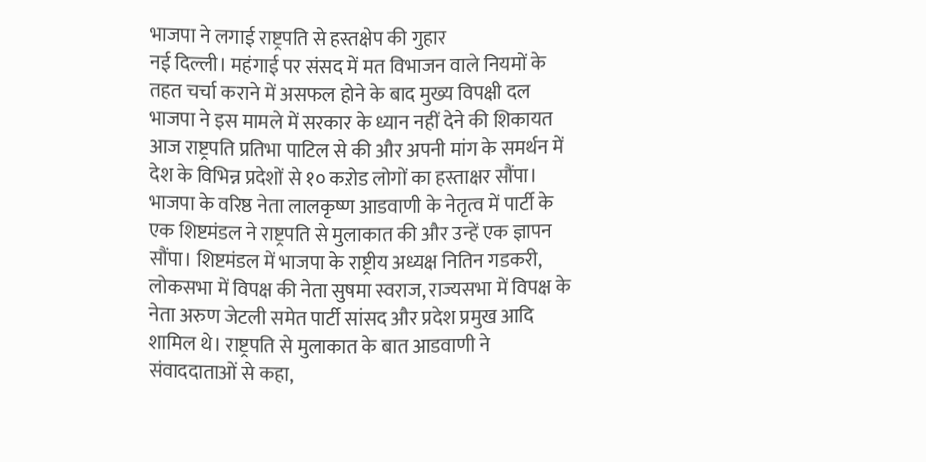भाजपा ने लगाई राष्ट्रपति से हस्तक्षेप की गुहार
नई दिल्ली। महंगाई पर संसद में मत विभाजन वाले नियमों के तहत चर्चा कराने में असफल होने के बाद मुख्य विपक्षी दल भाजपा ने इस मामले में सरकार के ध्यान नहीं देने की शिकायत आज राष्ट्रपति प्रतिभा पाटिल से की और अपनी मांग के समर्थन में देश के विभिन्न प्रदेशों से १० कऱोड लोगों का हस्ताक्षर सौंपा। भाजपा के वरिष्ठ नेता लालकृष्ण आडवाणी के नेतृत्व में पार्टी के एक शिष्टमंडल ने राष्ट्रपति से मुलाकात की और उन्हें एक ज्ञापन सौंपा। शिष्टमंडल में भाजपा के राष्ट्रीय अध्यक्ष नितिन गडकरी, लोकसभा में विपक्ष की नेता सुषमा स्वराज, राज्यसभा में विपक्ष के नेता अरुण जेटली समेत पार्टी सांसद और प्रदेश प्रमुख आदि शामिल थे। राष्ट्रपति से मुलाकात के बात आडवाणी ने संवाददाताओं से कहा,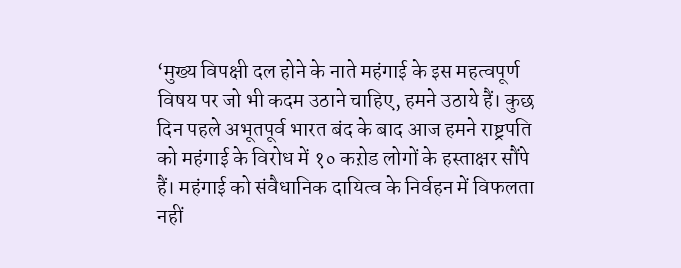‘मुख्य विपक्षी दल होने के नाते महंगाई के इस महत्वपूर्ण विषय पर जो भी कदम उठाने चाहिए, हमने उठाये हैं। कुछ दिन पहले अभूतपूर्व भारत बंद के बाद आज हमने राष्ट्रपति को महंगाई के विरोध में १० कऱोड लोगों के हस्ताक्षर सौंपे हैं। महंगाई को संवैधानिक दायित्व के निर्वहन में विफलता नहीं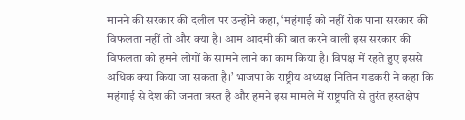मानने की सरकार की दलील पर उन्होंने कहा, ‘महंगाई को नहीं रोक पाना सरकार की विफलता नहीं तो और क्या है। आम आदमी की बात करने वाली इस सरकार की विफलता को हमने लोगों के सामने लाने का काम किया है। विपक्ष में रहते हुए इससे अधिक क्या किया जा सकता है।’ भाजपा के राष्ट्रीय अध्यक्ष नितिन गडकरी ने कहा कि महंगाई से देश की जनता त्रस्त है और हमने इस मामले में राष्ट्रपति से तुरंत हस्तक्षेप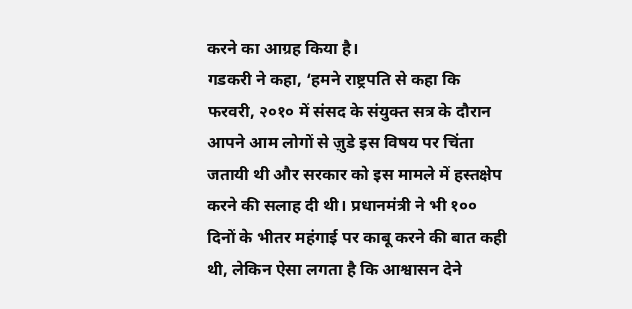करने का आग्रह किया है।
गडकरी ने कहा, ‘हमने राष्ट्रपति से कहा कि फरवरी, २०१० में संसद के संयुक्त सत्र के दौरान आपने आम लोगों से ज़ुडे इस विषय पर चिंता जतायी थी और सरकार को इस मामले में हस्तक्षेप करने की सलाह दी थी। प्रधानमंत्री ने भी १०० दिनों के भीतर महंगाई पर काबू करने की बात कही थी, लेकिन ऐसा लगता है कि आश्वासन देने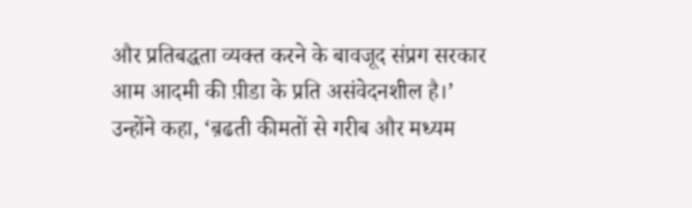और प्रतिबद्धता व्यक्त करने के बावजूद संप्रग सरकार आम आदमी की प़ीडा के प्रति असंवेदनशील है।’
उन्होंने कहा, ‘ब़ढती कीमतों से गरीब और मध्यम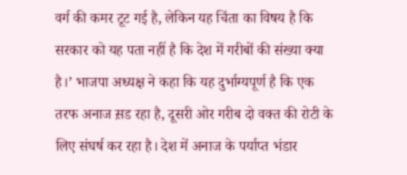वर्ग की कमर टूट गई है, लेकिन यह चिंता का विषय है कि सरकार को यह पता नहीं है कि देश में गरीबों की संख्या क्या है।’ भाजपा अध्यक्ष ने कहा कि यह दुर्भाग्यपूर्ण है कि एक तरफ अनाज स़ड रहा है, दूसरी ओर गरीब दो वक्त की रोटी के लिए संघर्ष कर रहा है। देश में अनाज के पर्याप्त भंडार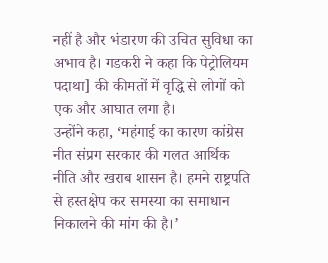नहीं है और भंडारण की उचित सुविधा का अभाव है। गडकरी ने कहा कि पेट्रोलियम पदाथा] की कीमतों में वृद्धि से लोगों को एक और आघात लगा है।
उन्होंने कहा, ‘महंगाई का कारण कांग्रेस नीत संप्रग सरकार की गलत आर्थिक नीति और खराब शासन है। हमने राष्ट्रपति से हस्तक्षेप कर समस्या का समाधान निकालने की मांग की है।’